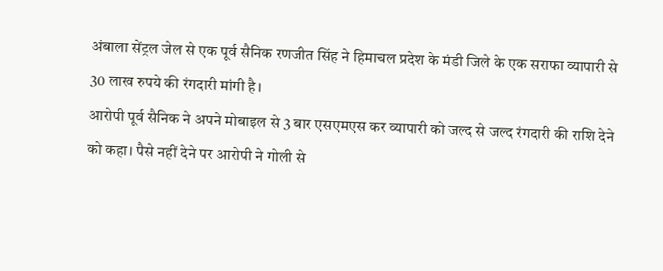अंबाला सेंट्रल जेल से एक पूर्व सैनिक रणजीत सिंह ने हिमाचल प्रदेश के मंडी जिले के एक सराफा व्यापारी से 30 लाख रुपये की रंगदारी मांगी है।
आरोपी पूर्व सैनिक ने अपने मोबाइल से 3 बार एसएमएस कर व्यापारी को जल्द से जल्द रंगदारी की राशि देने को कहा। पैसे नहीं देने पर आरोपी ने गोली से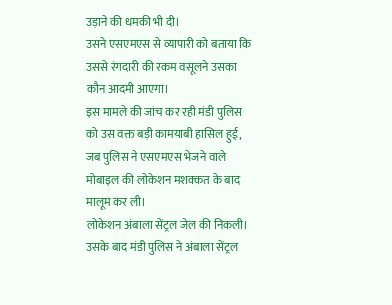उड़ाने की धमकी भी दी।
उसने एसएमएस से व्यापारी को बताया कि उससे रंगदारी की रकम वसूलने उसका कौन आदमी आएगा।
इस मामले की जांच कर रही मंडी पुलिस को उस वक्त बड़ी कामयाबी हासिल हुई, जब पुलिस ने एसएमएस भेजने वाले मोबाइल की लोकेशन मशक्कत के बाद मालूम कर ली।
लोकेशन अंबाला सेंट्रल जेल की निकली। उसके बाद मंडी पुलिस ने अंबाला सेंट्रल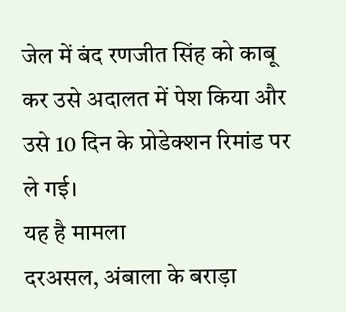जेल में बंद रणजीत सिंह को काबू कर उसे अदालत में पेश किया और उसे 10 दिन के प्रोडेक्शन रिमांड पर ले गई।
यह है मामला
दरअसल, अंबाला के बराड़ा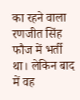का रहने वाला रणजीत सिंह फौज में भर्ती था। लेकिन बाद में वह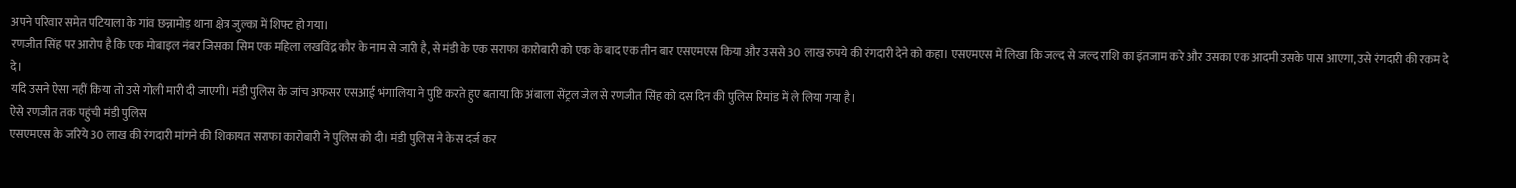अपने परिवार समेत पटियाला के गांव छन्नामोड़ थाना क्षेत्र जुल्का में शिफ्ट हो गया।
रणजीत सिंह पर आरोप है कि एक मोबाइल नंबर जिसका सिम एक महिला लखविंद्र कौर के नाम से जारी है, से मंडी के एक सराफा कारोबारी को एक के बाद एक तीन बार एसएमएस किया और उससे 30 लाख रुपये की रंगदारी देने को कहा। एसएमएस में लिखा कि जल्द से जल्द राशि का इंतजाम करे और उसका एक आदमी उसके पास आएगा, उसे रंगदारी की रकम दे दे।
यदि उसने ऐसा नहीं किया तो उसे गोली मारी दी जाएगी। मंडी पुलिस के जांच अफसर एसआई भंगालिया ने पुष्टि करते हुए बताया कि अंबाला सेंट्रल जेल से रणजीत सिंह को दस दिन की पुलिस रिमांड में ले लिया गया है।
ऐसे रणजीत तक पहुंची मंडी पुलिस
एसएमएस के जरिये 30 लाख की रंगदारी मांगने की शिकायत सराफा कारोबारी ने पुलिस को दी। मंडी पुलिस ने केस दर्ज कर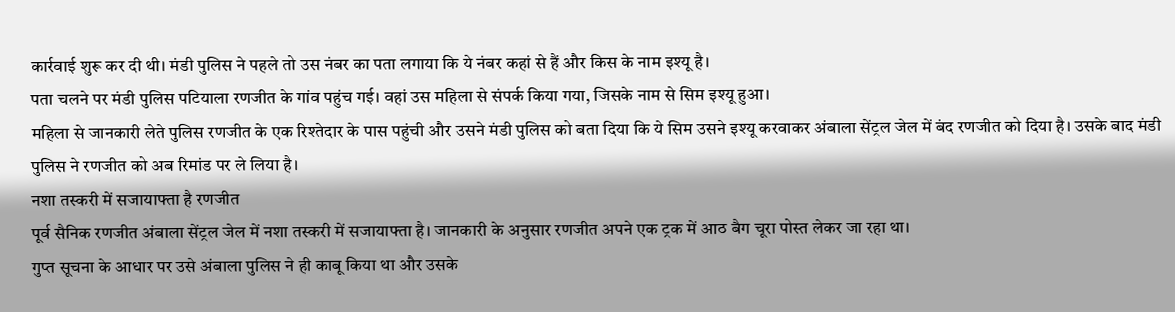कार्रवाई शुरू कर दी थी। मंडी पुलिस ने पहले तो उस नंबर का पता लगाया कि ये नंबर कहां से हैं और किस के नाम इश्यू है।
पता चलने पर मंडी पुलिस पटियाला रणजीत के गांव पहुंच गई। वहां उस महिला से संपर्क किया गया, जिसके नाम से सिम इश्यू हुआ।
महिला से जानकारी लेते पुलिस रणजीत के एक रिश्तेदार के पास पहुंची और उसने मंडी पुलिस को बता दिया कि ये सिम उसने इश्यू करवाकर अंबाला सेंट्रल जेल में बंद रणजीत को दिया है। उसके बाद मंडी पुलिस ने रणजीत को अब रिमांड पर ले लिया है।
नशा तस्करी में सजायाफ्ता है रणजीत
पूर्व सैनिक रणजीत अंबाला सेंट्रल जेल में नशा तस्करी में सजायाफ्ता है। जानकारी के अनुसार रणजीत अपने एक ट्रक में आठ बैग चूरा पोस्त लेकर जा रहा था।
गुप्त सूचना के आधार पर उसे अंबाला पुलिस ने ही काबू किया था और उसके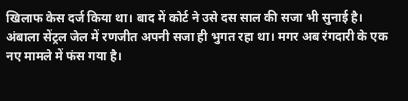खिलाफ केस दर्ज किया था। बाद में कोर्ट ने उसे दस साल की सजा भी सुनाई है। अंबाला सेंट्रल जेल में रणजीत अपनी सजा ही भुगत रहा था। मगर अब रंगदारी के एक नए मामले में फंस गया है।